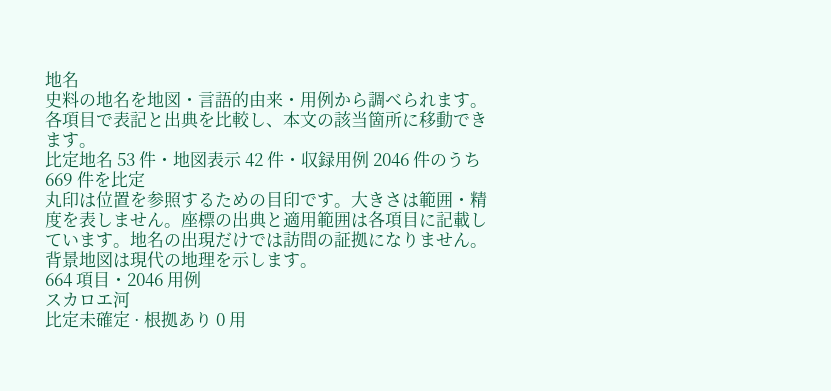地名
史料の地名を地図・言語的由来・用例から調べられます。各項目で表記と出典を比較し、本文の該当箇所に移動できます。
比定地名 53 件・地図表示 42 件・収録用例 2046 件のうち 669 件を比定
丸印は位置を参照するための目印です。大きさは範囲・精度を表しません。座標の出典と適用範囲は各項目に記載しています。地名の出現だけでは訪問の証拠になりません。背景地図は現代の地理を示します。
664 項目・2046 用例
スカロエ河
比定未確定 · 根拠あり 0 用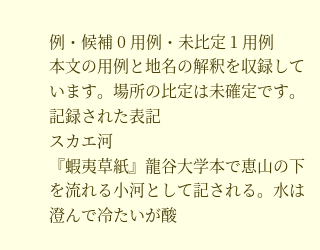例・候補 0 用例・未比定 1 用例
本文の用例と地名の解釈を収録しています。場所の比定は未確定です。
記録された表記
スカエ河
『蝦夷草紙』龍谷大学本で恵山の下を流れる小河として記される。水は澄んで冷たいが酸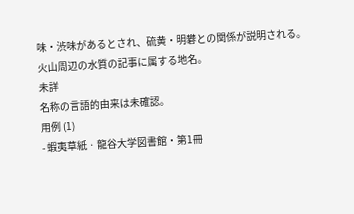味・渋味があるとされ、硫黄・明礬との関係が説明される。火山周辺の水質の記事に属する地名。
未詳
名称の言語的由来は未確認。
用例 (1)
- 蝦夷草紙 · 龍谷大学図書館・第1冊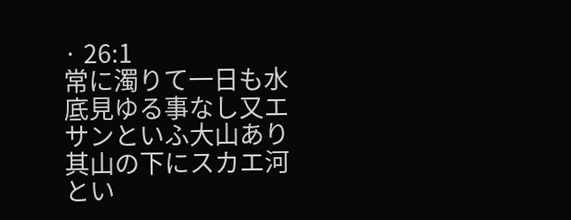· 26:1
常に濁りて一日も水底見ゆる事なし又エサンといふ大山あり其山の下にスカエ河とい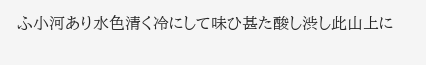ふ小河あり水色清く冷にして味ひ甚た酸し渋し此山上に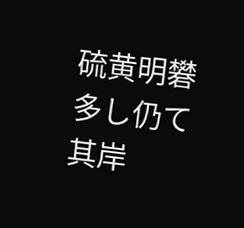硫黄明礬多し仍て其岸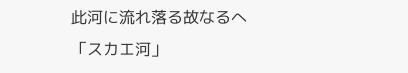此河に流れ落る故なるへ
「スカエ河」